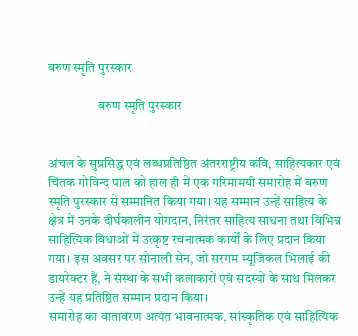बरुण स्मृति पुरस्कार

                   बरुण स्मृति पुरस्कार


अंचल के सुप्रसिद्ध एवं लब्धप्रतिष्ठित अंतरराष्ट्रीय कवि, साहित्यकार एवं चिंतक गोविन्द पाल को हाल ही में एक गरिमामयी समारोह में बरुण स्मृति पुरस्कार से सम्मानित किया गया। यह सम्मान उन्हें साहित्य के क्षेत्र में उनके दीर्घकालीन योगदान, निरंतर साहित्य साधना तथा विभिन्न साहित्यिक विधाओं में उत्कृष्ट रचनात्मक कार्यों के लिए प्रदान किया गया। इस अवसर पर सोनाली सेन, जो सरगम म्यूजिकल भिलाई की डायरेक्टर हैं, ने संस्था के सभी कलाकारों एवं सदस्यों के साथ मिलकर उन्हें यह प्रतिष्ठित सम्मान प्रदान किया।
समारोह का वातावरण अत्यंत भावनात्मक, सांस्कृतिक एवं साहित्यिक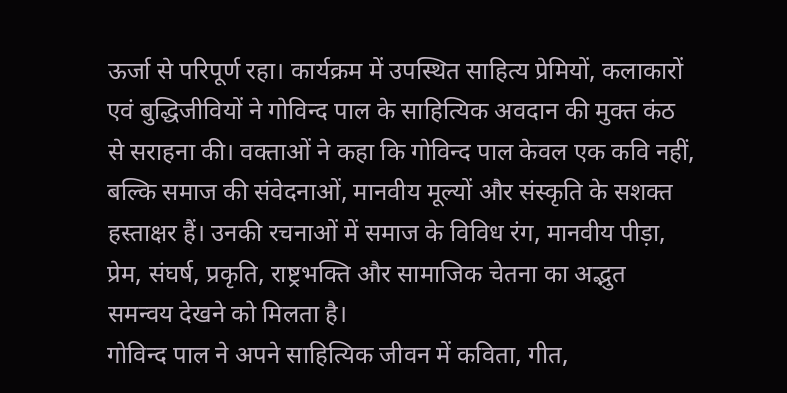ऊर्जा से परिपूर्ण रहा। कार्यक्रम में उपस्थित साहित्य प्रेमियों, कलाकारों एवं बुद्धिजीवियों ने गोविन्द पाल के साहित्यिक अवदान की मुक्त कंठ से सराहना की। वक्ताओं ने कहा कि गोविन्द पाल केवल एक कवि नहीं, बल्कि समाज की संवेदनाओं, मानवीय मूल्यों और संस्कृति के सशक्त हस्ताक्षर हैं। उनकी रचनाओं में समाज के विविध रंग, मानवीय पीड़ा, प्रेम, संघर्ष, प्रकृति, राष्ट्रभक्ति और सामाजिक चेतना का अद्भुत समन्वय देखने को मिलता है।
गोविन्द पाल ने अपने साहित्यिक जीवन में कविता, गीत,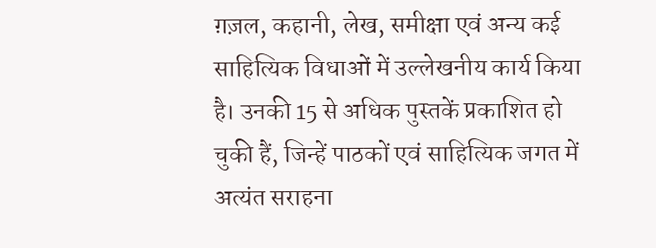ग़ज़ल, कहानी, लेख, समीक्षा एवं अन्य कई साहित्यिक विधाओं में उल्लेखनीय कार्य किया है। उनकी 15 से अधिक पुस्तकें प्रकाशित हो चुकी हैं, जिन्हें पाठकों एवं साहित्यिक जगत में अत्यंत सराहना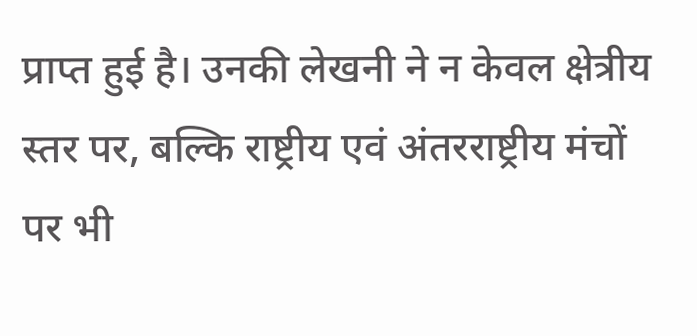प्राप्त हुई है। उनकी लेखनी ने न केवल क्षेत्रीय स्तर पर, बल्कि राष्ट्रीय एवं अंतरराष्ट्रीय मंचों पर भी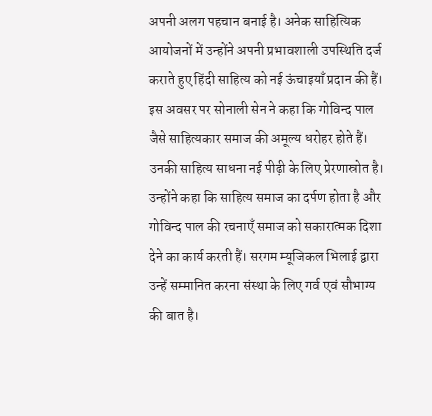अपनी अलग पहचान बनाई है। अनेक साहित्यिक आयोजनों में उन्होंने अपनी प्रभावशाली उपस्थिति दर्ज कराते हुए हिंदी साहित्य को नई ऊंचाइयाँ प्रदान की हैं।
इस अवसर पर सोनाली सेन ने कहा कि गोविन्द पाल जैसे साहित्यकार समाज की अमूल्य धरोहर होते हैं। उनकी साहित्य साधना नई पीढ़ी के लिए प्रेरणास्रोत है। उन्होंने कहा कि साहित्य समाज का दर्पण होता है और गोविन्द पाल की रचनाएँ समाज को सकारात्मक दिशा देने का कार्य करती हैं। सरगम म्यूजिकल भिलाई द्वारा उन्हें सम्मानित करना संस्था के लिए गर्व एवं सौभाग्य की बात है।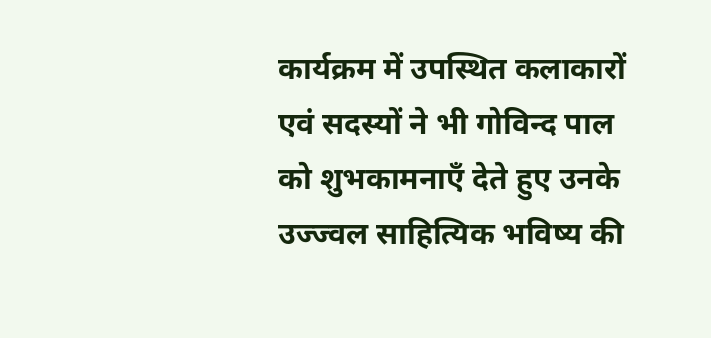कार्यक्रम में उपस्थित कलाकारों एवं सदस्यों ने भी गोविन्द पाल को शुभकामनाएँ देते हुए उनके उज्ज्वल साहित्यिक भविष्य की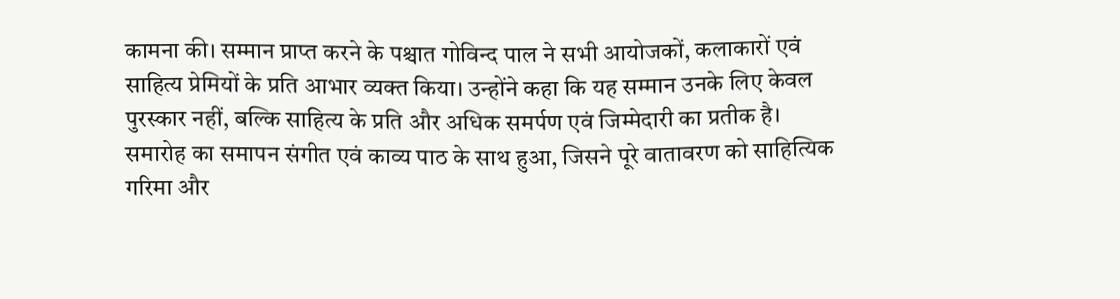कामना की। सम्मान प्राप्त करने के पश्चात गोविन्द पाल ने सभी आयोजकों, कलाकारों एवं साहित्य प्रेमियों के प्रति आभार व्यक्त किया। उन्होंने कहा कि यह सम्मान उनके लिए केवल पुरस्कार नहीं, बल्कि साहित्य के प्रति और अधिक समर्पण एवं जिम्मेदारी का प्रतीक है।
समारोह का समापन संगीत एवं काव्य पाठ के साथ हुआ, जिसने पूरे वातावरण को साहित्यिक गरिमा और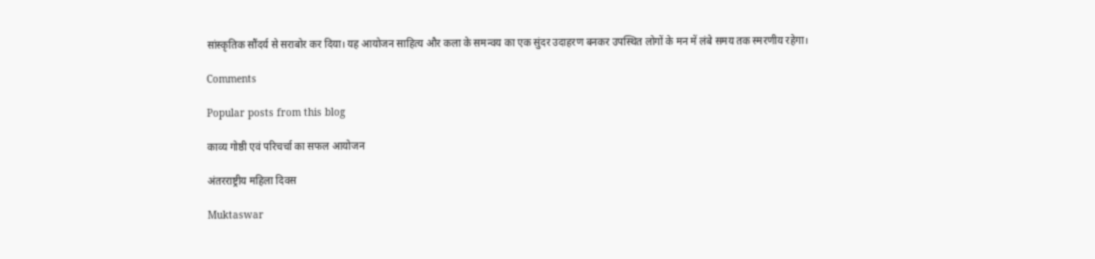सांस्कृतिक सौंदर्य से सराबोर कर दिया। यह आयोजन साहित्य और कला के समन्वय का एक सुंदर उदाहरण बनकर उपस्थित लोगों के मन में लंबे समय तक स्मरणीय रहेगा।

Comments

Popular posts from this blog

काव्य गोष्ठी एवं परिचर्चा का सफल आयोजन

अंतरराष्ट्रीय महिला दिवस

Muktaswar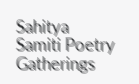Sahitya Samiti Poetry Gatherings